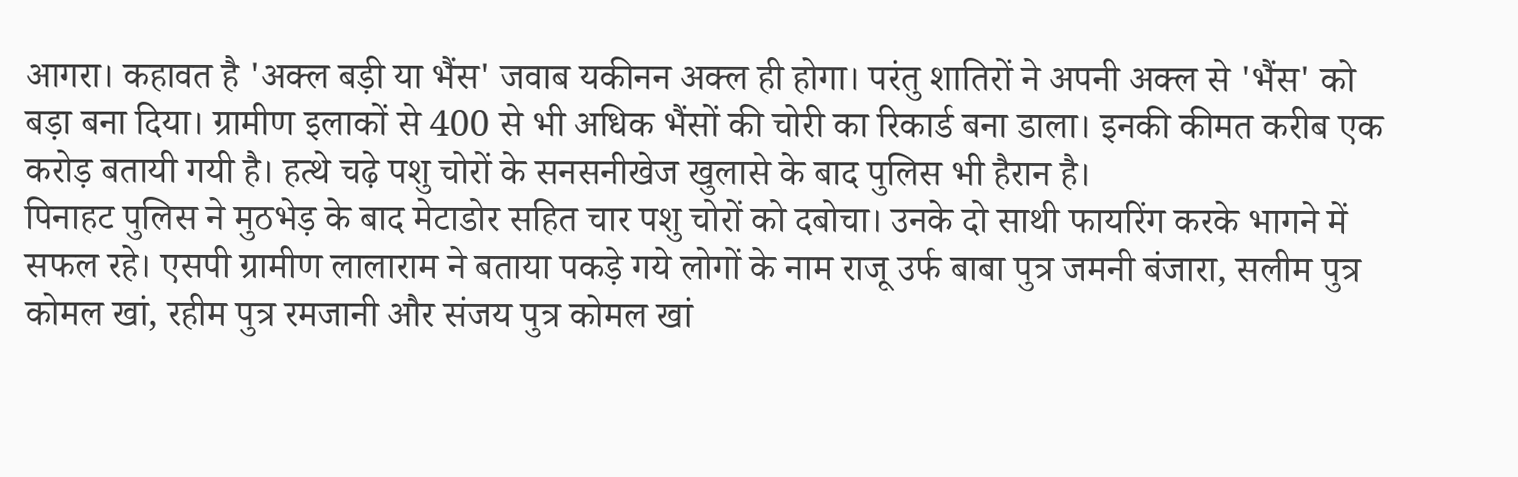आगरा। कहावत है 'अक्ल बड़ी या भैंस' जवाब यकीनन अक्ल ही होगा। परंतु शातिरों ने अपनी अक्ल से 'भैंस' को बड़ा बना दिया। ग्रामीण इलाकों से 400 से भी अधिक भैंसों की चोरी का रिकार्ड बना डाला। इनकी कीमत करीब एक करोड़ बतायी गयी है। हत्थे चढ़े पशु चोरों के सनसनीखेज खुलासे के बाद पुलिस भी हैरान है।
पिनाहट पुलिस ने मुठभेड़ के बाद मेटाडोर सहित चार पशु चोरों को दबोचा। उनके दो साथी फायरिंग करके भागने में सफल रहे। एसपी ग्रामीण लालाराम ने बताया पकड़े गये लोगों के नाम राजू उर्फ बाबा पुत्र जमनी बंजारा, सलीम पुत्र कोमल खां, रहीम पुत्र रमजानी और संजय पुत्र कोमल खां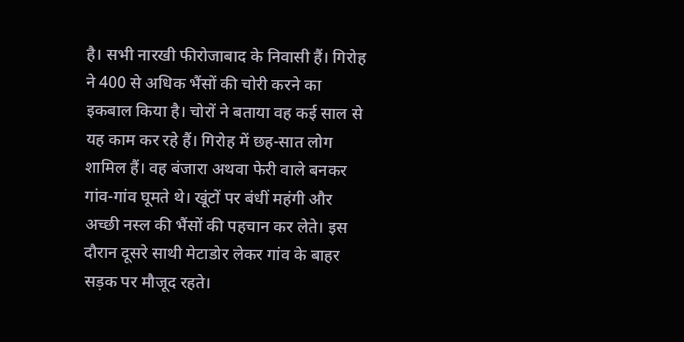है। सभी नारखी फीरोजाबाद के निवासी हैं। गिरोह ने 400 से अधिक भैंसों की चोरी करने का इकबाल किया है। चोरों ने बताया वह कई साल से यह काम कर रहे हैं। गिरोह में छह-सात लोग शामिल हैं। वह बंजारा अथवा फेरी वाले बनकर गांव-गांव घूमते थे। खूंटों पर बंधीं महंगी और अच्छी नस्ल की भैंसों की पहचान कर लेते। इस दौरान दूसरे साथी मेटाडोर लेकर गांव के बाहर सड़क पर मौजूद रहते।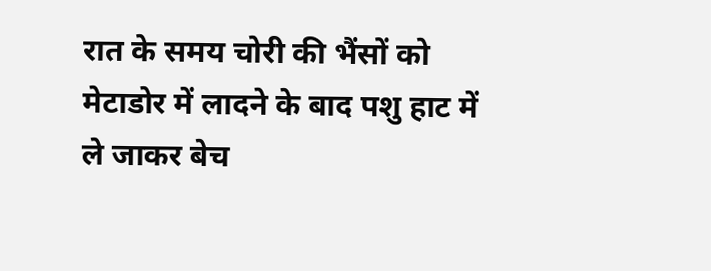रात के समय चोरी की भैंसों को मेटाडोर में लादने के बाद पशु हाट में ले जाकर बेच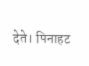देते। पिनाहट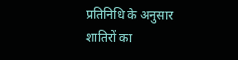प्रतिनिधि के अनुसार शातिरों का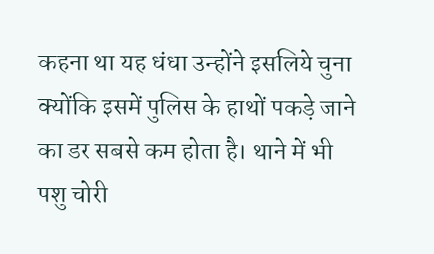कहना था यह धंधा उन्होंने इसलिये चुना क्योंकि इसमें पुलिस के हाथों पकड़े जाने का डर सबसे कम होता है। थाने में भी पशु चोरी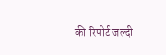की रिपोर्ट जल्दी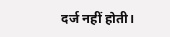दर्ज नहीं होती।